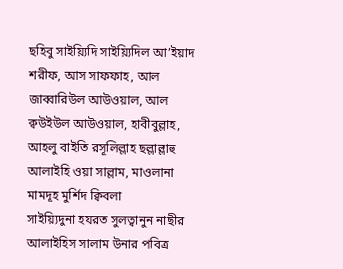ছহিবু সাইয়্যিদি সাইয়্যিদিল আ’ইয়াদ শরীফ, আস সাফফাহ, আল জাব্বারিউল আউওয়াল, আল ক্বউইউল আউওয়াল, হাবীবুল্লাহ, আহলু বাইতি রসূলিল্লাহ ছল্লাল্লাহু আলাইহি ওয়া সাল্লাম, মাওলানা মামদূহ মুর্শিদ ক্বিবলা
সাইয়্যিদুনা হযরত সুলত্বানুন নাছীর আলাইহিস সালাম উনার পবিত্র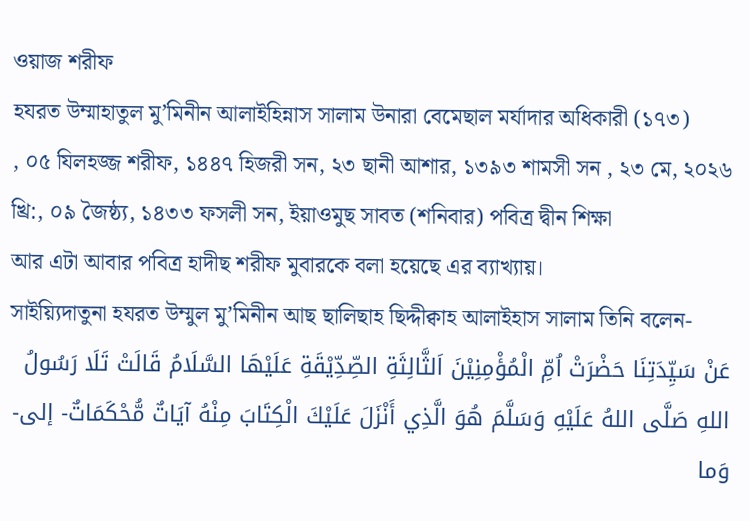ওয়াজ শরীফ
হযরত উম্মাহাতুল মু’মিনীন আলাইহিন্নাস সালাম উনারা বেমেছাল মর্যাদার অধিকারী (১৭৩)
, ০৫ যিলহজ্জ শরীফ, ১৪৪৭ হিজরী সন, ২৩ ছানী আশার, ১৩৯৩ শামসী সন , ২৩ মে, ২০২৬ খ্রি:, ০৯ জৈষ্ঠ্য, ১৪৩৩ ফসলী সন, ইয়াওমুছ সাবত (শনিবার) পবিত্র দ্বীন শিক্ষা
আর এটা আবার পবিত্র হাদীছ শরীফ মুবারকে বলা হয়েছে এর ব্যাখ্যায়।
সাইয়্যিদাতুনা হযরত উম্মুল মু’মিনীন আছ ছালিছাহ ছিদ্দীক্বাহ আলাইহাস সালাম তিনি বলেন-
عَنْ سَيِّدَتِنَا حَضْرَتْ اُمِّ الْمُؤْمِنِيْنَ اَلثَّالِثَةِ الصِّدِّيْقَةِ عَلَيْهَا السَّلَامُ قَالَتْ تَلَا رَسُولُ اللهِ صَلَّى اللهُ عَلَيْهِ وَسَلَّمَ هُوَ الَّذِي أَنْزَلَ عَلَيْكَ الْكِتَابَ مِنْهُ آيَاتٌ مُّحْكَمَاتٌ- إلى- وَما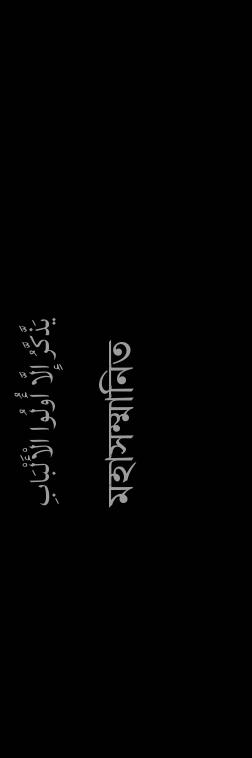يَذَّكَّرُ إِلَّا أُولُوا الْأَلْبَابِ
মহাসম্মানিত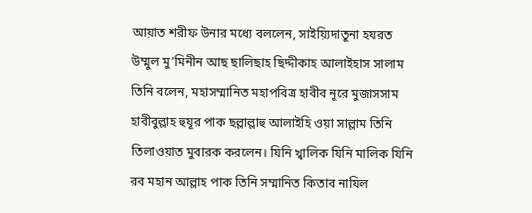আয়াত শরীফ উনার মধ্যে বললেন, সাইয়্যিদাতুনা হযরত উম্মুল মু’মিনীন আছ ছালিছাহ ছিদ্দীকাহ আলাইহাস সালাম তিনি বলেন, মহাসম্মানিত মহাপবিত্র হাবীব নূরে মুজাসসাম হাবীবুল্লাহ হুযূর পাক ছল্লাল্লাহু আলাইহি ওয়া সাল্লাম তিনি তিলাওয়াত মুবারক করলেন। যিনি খ্বালিক যিনি মালিক যিনি রব মহান আল্লাহ পাক তিনি সম্মানিত কিতাব নাযিল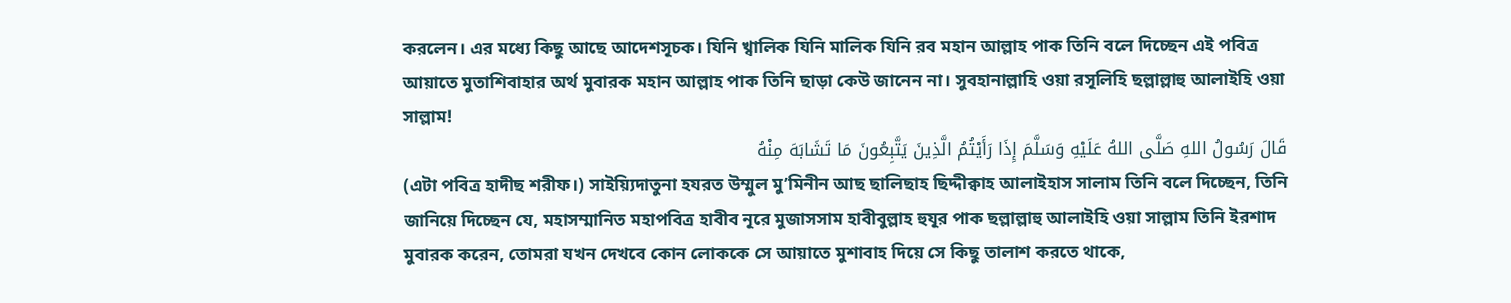করলেন। এর মধ্যে কিছু আছে আদেশসূচক। যিনি খ্বালিক যিনি মালিক যিনি রব মহান আল্লাহ পাক তিনি বলে দিচ্ছেন এই পবিত্র আয়াতে মুতাশিবাহার অর্থ মুবারক মহান আল্লাহ পাক তিনি ছাড়া কেউ জানেন না। সুবহানাল্লাহি ওয়া রসূলিহি ছল্লাল্লাহু আলাইহি ওয়া সাল্লাম!
قَالَ رَسُولُ اللهِ صَلَّى اللهُ عَلَيْهِ وَسَلَّمَ إِذَا رَأَيْتُمُ الَّذِينَ يَتَّبِعُونَ مَا تَشَابَهَ مِنْهُ
(এটা পবিত্র হাদীছ শরীফ।) সাইয়্যিদাতুনা হযরত উম্মুল মু’মিনীন আছ ছালিছাহ ছিদ্দীক্বাহ আলাইহাস সালাম তিনি বলে দিচ্ছেন, তিনি জানিয়ে দিচ্ছেন যে, মহাসম্মানিত মহাপবিত্র হাবীব নূরে মুজাসসাম হাবীবুল্লাহ হুযূর পাক ছল্লাল্লাহু আলাইহি ওয়া সাল্লাম তিনি ইরশাদ মুবারক করেন, তোমরা যখন দেখবে কোন লোককে সে আয়াতে মুশাবাহ দিয়ে সে কিছু তালাশ করতে থাকে,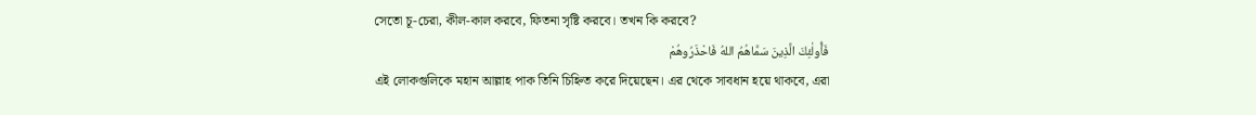সেতো চূ-চেরা, কীল-কাল করবে, ফিতনা সৃষ্টি করবে। তখন কি করবে?
فَأُولٰئِكَ الَّذِينَ سَمَّاهُمُ اللهُ فَاحْذَرُوهُمْ
এই লোকগুলিকে মহান আল্লাহ পাক তিনি চিহ্নিত করে দিয়েছেন। এর থেকে সাবধান হয়ে থাকবে, এরা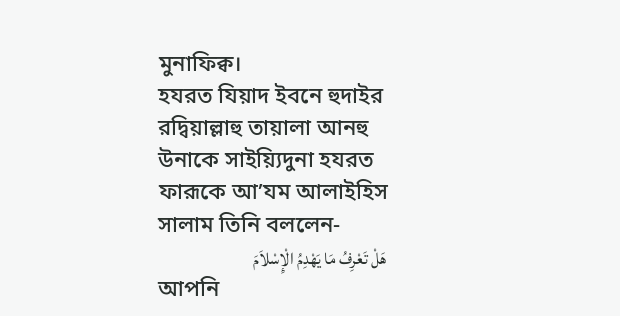মুনাফিক্ব।
হযরত যিয়াদ ইবনে হুদাইর রদ্বিয়াল্লাহু তায়ালা আনহু উনাকে সাইয়্যিদুনা হযরত ফারূকে আ’যম আলাইহিস সালাম তিনি বললেন-
هَلْ تَعْرِفُ مَا يَهْدِمُ الْإِسْلاَمَ
আপনি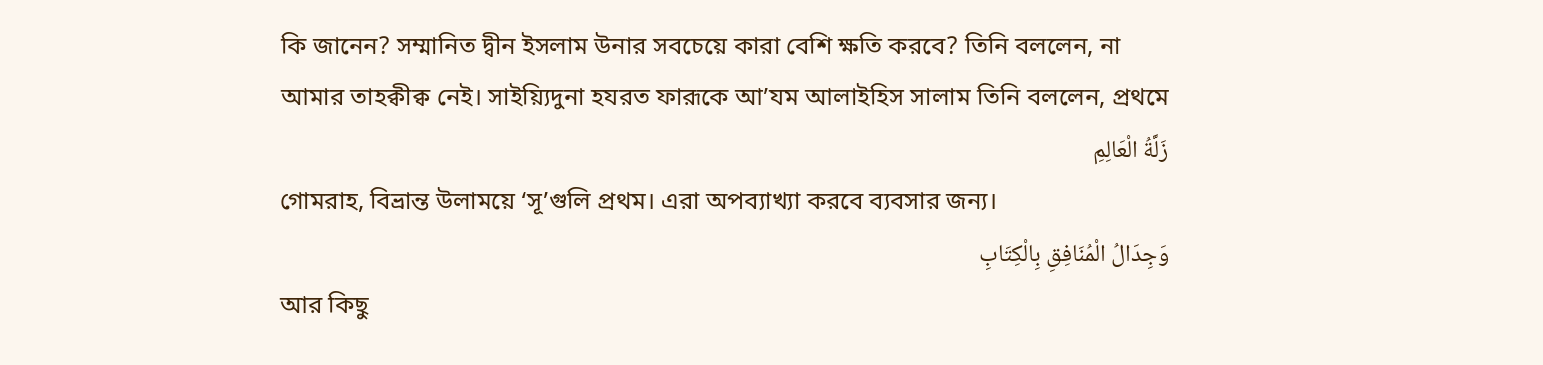কি জানেন? সম্মানিত দ্বীন ইসলাম উনার সবচেয়ে কারা বেশি ক্ষতি করবে? তিনি বললেন, না আমার তাহক্বীক্ব নেই। সাইয়্যিদুনা হযরত ফারূকে আ’যম আলাইহিস সালাম তিনি বললেন, প্রথমে
زَلَّةُ الْعَالِمِ
গোমরাহ, বিভ্রান্ত উলাময়ে ‘সূ’গুলি প্রথম। এরা অপব্যাখ্যা করবে ব্যবসার জন্য।
وَجِدَالُ الْمُنَافِقِ بِالْكِتَابِ
আর কিছু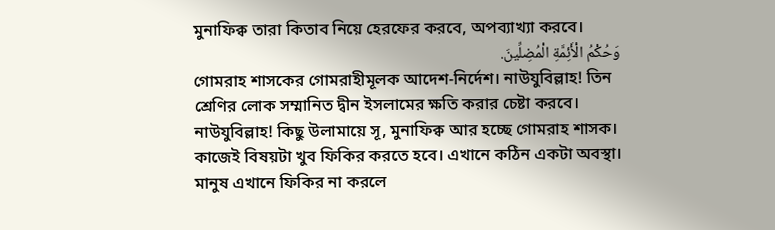মুনাফিক্ব তারা কিতাব নিয়ে হেরফের করবে, অপব্যাখ্যা করবে।
وَحُكْمُ الْأَئِمَّةِ الْمُضِلِّينَ.
গোমরাহ শাসকের গোমরাহীমূলক আদেশ-নির্দেশ। নাউযুবিল্লাহ! তিন শ্রেণির লোক সম্মানিত দ্বীন ইসলামের ক্ষতি করার চেষ্টা করবে। নাউযুবিল্লাহ! কিছু উলামায়ে সূ, মুনাফিক্ব আর হচ্ছে গোমরাহ শাসক। কাজেই বিষয়টা খুব ফিকির করতে হবে। এখানে কঠিন একটা অবস্থা। মানুষ এখানে ফিকির না করলে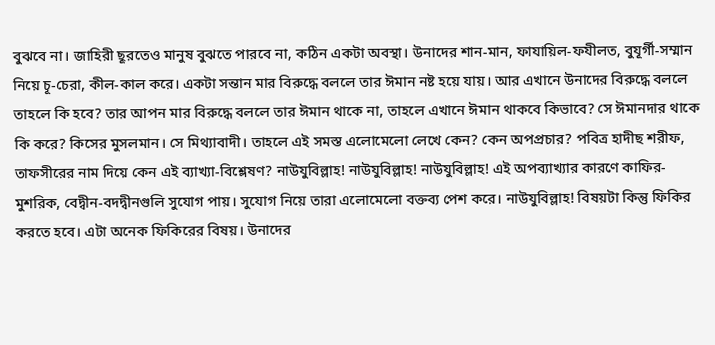বুঝবে না। জাহিরী ছূরতেও মানুষ বুঝতে পারবে না, কঠিন একটা অবস্থা। উনাদের শান-মান, ফাযায়িল-ফযীলত, বুযূর্গী-সম্মান নিয়ে চূ-চেরা, কীল-কাল করে। একটা সন্তান মার বিরুদ্ধে বললে তার ঈমান নষ্ট হয়ে যায়। আর এখানে উনাদের বিরুদ্ধে বললে তাহলে কি হবে? তার আপন মার বিরুদ্ধে বললে তার ঈমান থাকে না, তাহলে এখানে ঈমান থাকবে কিভাবে? সে ঈমানদার থাকে কি করে? কিসের মুসলমান। সে মিথ্যাবাদী। তাহলে এই সমস্ত এলোমেলো লেখে কেন? কেন অপপ্রচার? পবিত্র হাদীছ শরীফ, তাফসীরের নাম দিয়ে কেন এই ব্যাখ্যা-বিশ্লেষণ? নাউযুবিল্লাহ! নাউযুবিল্লাহ! নাউযুবিল্লাহ! এই অপব্যাখ্যার কারণে কাফির-মুশরিক, বেদ্বীন-বদদ্বীনগুলি সুযোগ পায়। সুযোগ নিয়ে তারা এলোমেলো বক্তব্য পেশ করে। নাউযুবিল্লাহ! বিষয়টা কিন্তু ফিকির করতে হবে। এটা অনেক ফিকিরের বিষয়। উনাদের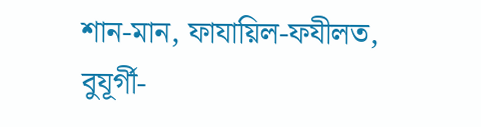শান-মান, ফাযায়িল-ফযীলত, বুযূর্গী-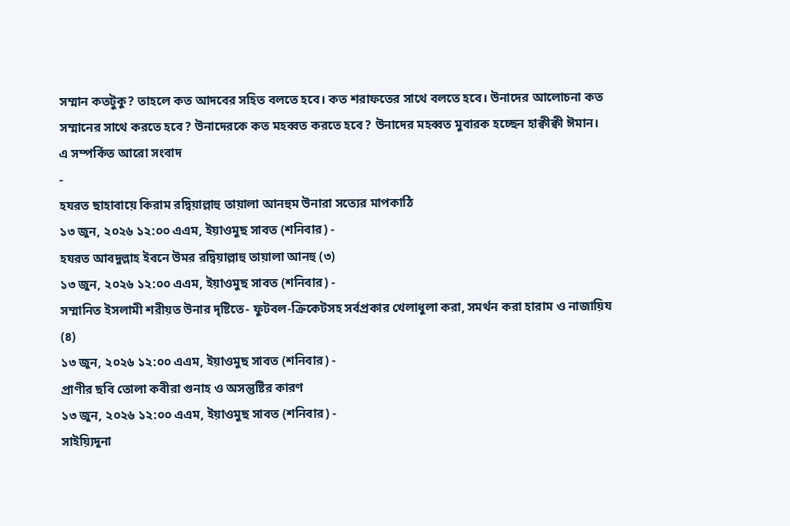সম্মান কতটুকু? তাহলে কত আদবের সহিত বলতে হবে। কত শরাফতের সাথে বলতে হবে। উনাদের আলোচনা কত সম্মানের সাথে করতে হবে? উনাদেরকে কত মহব্বত করতে হবে? উনাদের মহব্বত মুবারক হচ্ছেন হাক্বীক্বী ঈমান।
এ সম্পর্কিত আরো সংবাদ
-
হযরত ছাহাবায়ে কিরাম রদ্বিয়াল্লাহু তায়ালা আনহুম উনারা সত্যের মাপকাঠি
১৩ জুন, ২০২৬ ১২:০০ এএম, ইয়াওমুছ সাবত (শনিবার) -
হযরত আবদুল্লাহ ইবনে উমর রদ্বিয়াল্লাহু তায়ালা আনহু (৩)
১৩ জুন, ২০২৬ ১২:০০ এএম, ইয়াওমুছ সাবত (শনিবার) -
সম্মানিত ইসলামী শরীয়ত উনার দৃষ্টিতে- ফুটবল-ক্রিকেটসহ সর্বপ্রকার খেলাধুলা করা, সমর্থন করা হারাম ও নাজায়িয (৪)
১৩ জুন, ২০২৬ ১২:০০ এএম, ইয়াওমুছ সাবত (শনিবার) -
প্রাণীর ছবি তোলা কবীরা গুনাহ ও অসন্তুষ্টির কারণ
১৩ জুন, ২০২৬ ১২:০০ এএম, ইয়াওমুছ সাবত (শনিবার) -
সাইয়্যিদুনা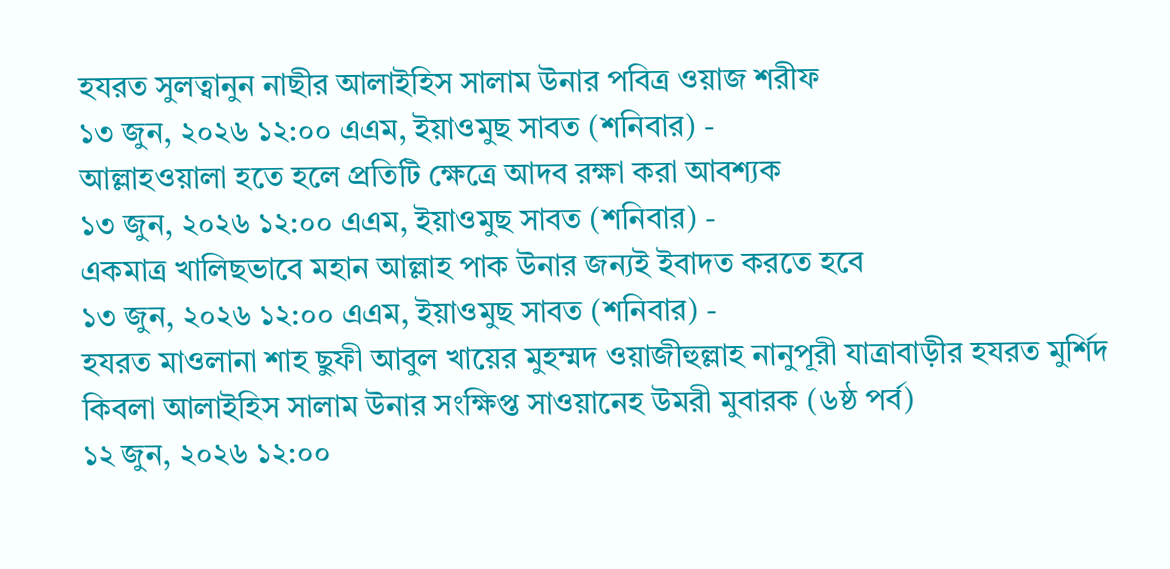হযরত সুলত্বানুন নাছীর আলাইহিস সালাম উনার পবিত্র ওয়াজ শরীফ
১৩ জুন, ২০২৬ ১২:০০ এএম, ইয়াওমুছ সাবত (শনিবার) -
আল্লাহওয়ালা হতে হলে প্রতিটি ক্ষেত্রে আদব রক্ষা করা আবশ্যক
১৩ জুন, ২০২৬ ১২:০০ এএম, ইয়াওমুছ সাবত (শনিবার) -
একমাত্র খালিছভাবে মহান আল্লাহ পাক উনার জন্যই ইবাদত করতে হবে
১৩ জুন, ২০২৬ ১২:০০ এএম, ইয়াওমুছ সাবত (শনিবার) -
হযরত মাওলানা শাহ ছুফী আবুল খায়ের মুহম্মদ ওয়াজীহুল্লাহ নানুপূরী যাত্রাবাড়ীর হযরত মুর্শিদ কিবলা আলাইহিস সালাম উনার সংক্ষিপ্ত সাওয়ানেহ উমরী মুবারক (৬ষ্ঠ পর্ব)
১২ জুন, ২০২৬ ১২:০০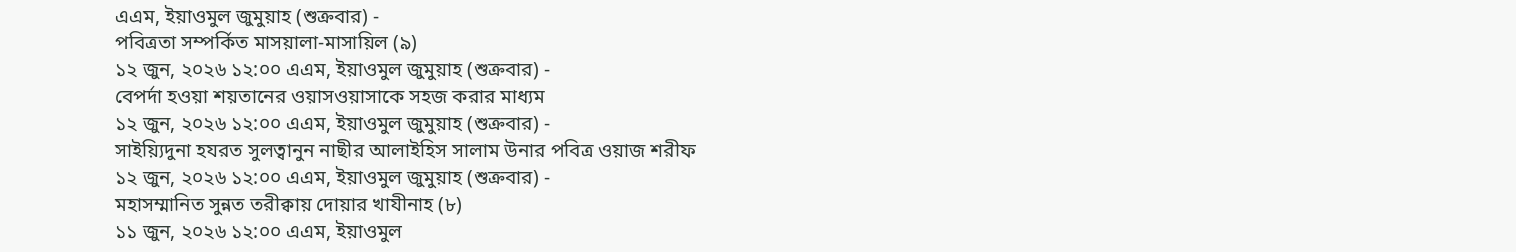এএম, ইয়াওমুল জুমুয়াহ (শুক্রবার) -
পবিত্রতা সম্পর্কিত মাসয়ালা-মাসায়িল (৯)
১২ জুন, ২০২৬ ১২:০০ এএম, ইয়াওমুল জুমুয়াহ (শুক্রবার) -
বেপর্দা হওয়া শয়তানের ওয়াসওয়াসাকে সহজ করার মাধ্যম
১২ জুন, ২০২৬ ১২:০০ এএম, ইয়াওমুল জুমুয়াহ (শুক্রবার) -
সাইয়্যিদুনা হযরত সুলত্বানুন নাছীর আলাইহিস সালাম উনার পবিত্র ওয়াজ শরীফ
১২ জুন, ২০২৬ ১২:০০ এএম, ইয়াওমুল জুমুয়াহ (শুক্রবার) -
মহাসম্মানিত সুন্নত তরীক্বায় দোয়ার খাযীনাহ (৮)
১১ জুন, ২০২৬ ১২:০০ এএম, ইয়াওমুল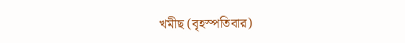খমীছ (বৃহস্পতিবার)